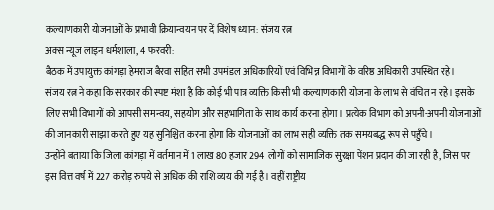कल्याणकारी योजनाओं के प्रभावी क्रियान्वयन पर दें विशेष ध्यान: संजय रत्न
अक्स न्यूज लाइन धर्मशाला, 4 फरवरी:
बैठक में उपायुक्त कांगड़ा हेमराज बैरवा सहित सभी उपमंडल अधिकारियों एवं विभिन्न विभागों के वरिष्ठ अधिकारी उपस्थित रहे।
संजय रत्न ने कहा कि सरकार की स्पष्ट मंशा है कि कोई भी पात्र व्यक्ति किसी भी कल्याणकारी योजना के लाभ से वंचित न रहे। इसके लिए सभी विभागों को आपसी समन्वय, सहयोग और सहभागिता के साथ कार्य करना होगा। प्रत्येक विभाग को अपनी-अपनी योजनाओं की जानकारी साझा करते हुए यह सुनिश्चित करना होगा कि योजनाओं का लाभ सही व्यक्ति तक समयबद्ध रूप से पहुँचे।
उन्होंने बताया कि जिला कांगड़ा में वर्तमान में 1 लाख 80 हजार 294 लोगों को सामाजिक सुरक्षा पेंशन प्रदान की जा रही है, जिस पर इस वित्त वर्ष में 227 करोड़ रुपये से अधिक की राशि व्यय की गई है। वहीं राष्ट्रीय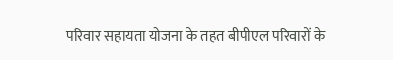परिवार सहायता योजना के तहत बीपीएल परिवारों के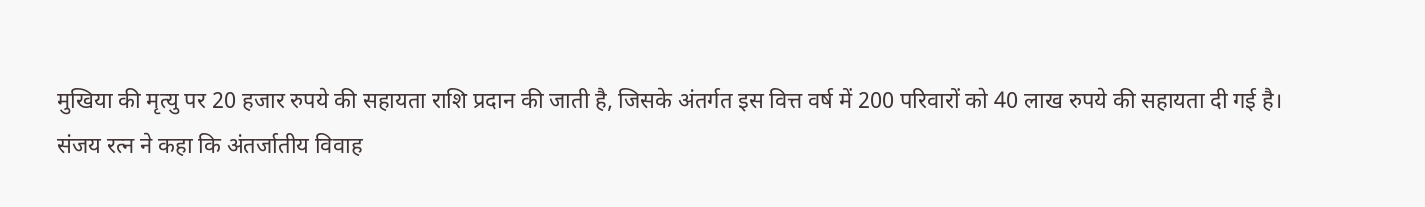मुखिया की मृत्यु पर 20 हजार रुपये की सहायता राशि प्रदान की जाती है, जिसके अंतर्गत इस वित्त वर्ष में 200 परिवारों को 40 लाख रुपये की सहायता दी गई है।
संजय रत्न ने कहा कि अंतर्जातीय विवाह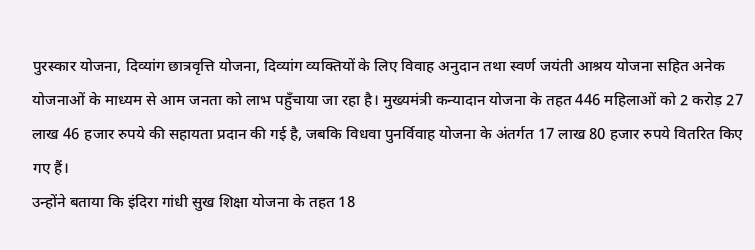पुरस्कार योजना, दिव्यांग छात्रवृत्ति योजना, दिव्यांग व्यक्तियों के लिए विवाह अनुदान तथा स्वर्ण जयंती आश्रय योजना सहित अनेक योजनाओं के माध्यम से आम जनता को लाभ पहुँचाया जा रहा है। मुख्यमंत्री कन्यादान योजना के तहत 446 महिलाओं को 2 करोड़ 27 लाख 46 हजार रुपये की सहायता प्रदान की गई है, जबकि विधवा पुनर्विवाह योजना के अंतर्गत 17 लाख 80 हजार रुपये वितरित किए गए हैं।
उन्होंने बताया कि इंदिरा गांधी सुख शिक्षा योजना के तहत 18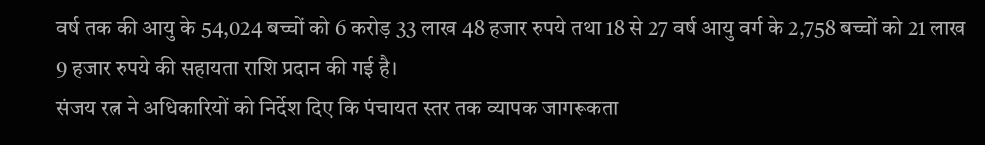वर्ष तक की आयु के 54,024 बच्चों को 6 करोड़ 33 लाख 48 हजार रुपये तथा 18 से 27 वर्ष आयु वर्ग के 2,758 बच्चों को 21 लाख 9 हजार रुपये की सहायता राशि प्रदान की गई है।
संजय रत्न ने अधिकारियों को निर्देश दिए कि पंचायत स्तर तक व्यापक जागरूकता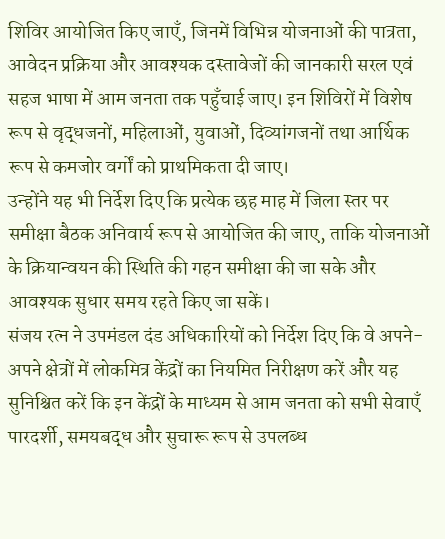शिविर आयोजित किए जाएँ, जिनमें विभिन्न योजनाओं की पात्रता, आवेदन प्रक्रिया और आवश्यक दस्तावेजों की जानकारी सरल एवं सहज भाषा में आम जनता तक पहुँचाई जाए। इन शिविरों में विशेष रूप से वृद्धजनों, महिलाओं, युवाओं, दिव्यांगजनों तथा आर्थिक रूप से कमजोर वर्गों को प्राथमिकता दी जाए।
उन्होंने यह भी निर्देश दिए कि प्रत्येक छह माह में जिला स्तर पर समीक्षा बैठक अनिवार्य रूप से आयोजित की जाए, ताकि योजनाओं के क्रियान्वयन की स्थिति की गहन समीक्षा की जा सके और आवश्यक सुधार समय रहते किए जा सकें।
संजय रत्न ने उपमंडल दंड अधिकारियों को निर्देश दिए कि वे अपने-अपने क्षेत्रों में लोकमित्र केंद्रों का नियमित निरीक्षण करें और यह सुनिश्चित करें कि इन केंद्रों के माध्यम से आम जनता को सभी सेवाएँ पारदर्शी, समयबद्ध और सुचारू रूप से उपलब्ध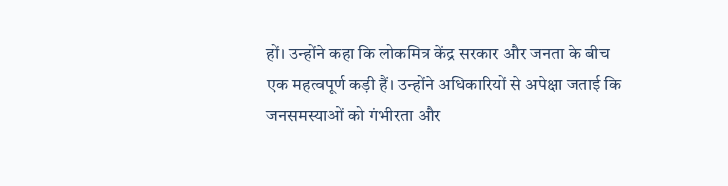हों। उन्होंने कहा कि लोकमित्र केंद्र सरकार और जनता के बीच एक महत्वपूर्ण कड़ी हैं। उन्होंने अधिकारियों से अपेक्षा जताई कि जनसमस्याओं को गंभीरता और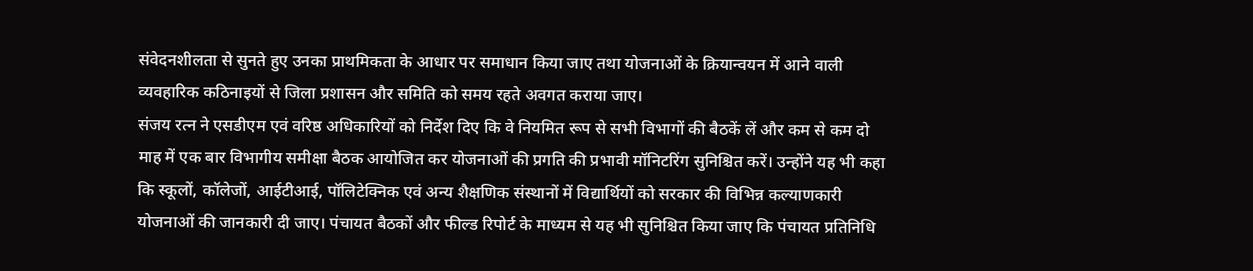संवेदनशीलता से सुनते हुए उनका प्राथमिकता के आधार पर समाधान किया जाए तथा योजनाओं के क्रियान्वयन में आने वाली व्यवहारिक कठिनाइयों से जिला प्रशासन और समिति को समय रहते अवगत कराया जाए।
संजय रत्न ने एसडीएम एवं वरिष्ठ अधिकारियों को निर्देश दिए कि वे नियमित रूप से सभी विभागों की बैठकें लें और कम से कम दो माह में एक बार विभागीय समीक्षा बैठक आयोजित कर योजनाओं की प्रगति की प्रभावी मॉनिटरिंग सुनिश्चित करें। उन्होंने यह भी कहा कि स्कूलों, कॉलेजों, आईटीआई, पॉलिटेक्निक एवं अन्य शैक्षणिक संस्थानों में विद्यार्थियों को सरकार की विभिन्न कल्याणकारी योजनाओं की जानकारी दी जाए। पंचायत बैठकों और फील्ड रिपोर्ट के माध्यम से यह भी सुनिश्चित किया जाए कि पंचायत प्रतिनिधि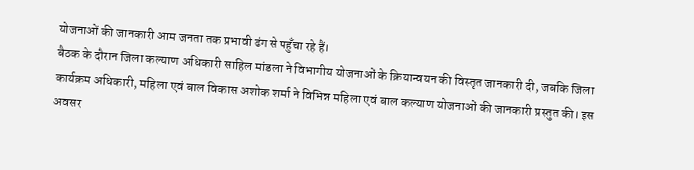योजनाओं की जानकारी आम जनता तक प्रभावी ढंग से पहुँचा रहे हैं।
बैठक के दौरान जिला कल्याण अधिकारी साहिल मांडला ने विभागीय योजनाओं के क्रियान्वयन की विस्तृत जानकारी दी, जबकि जिला कार्यक्रम अधिकारी, महिला एवं बाल विकास अशोक शर्मा ने विभिन्न महिला एवं बाल कल्याण योजनाओं की जानकारी प्रस्तुत की। इस अवसर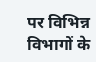पर विभिन्न विभागों के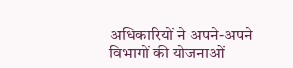अधिकारियों ने अपने-अपने विभागों की योजनाओं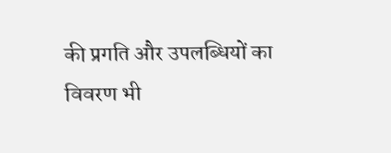की प्रगति और उपलब्धियों का विवरण भी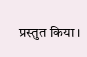प्रस्तुत किया।